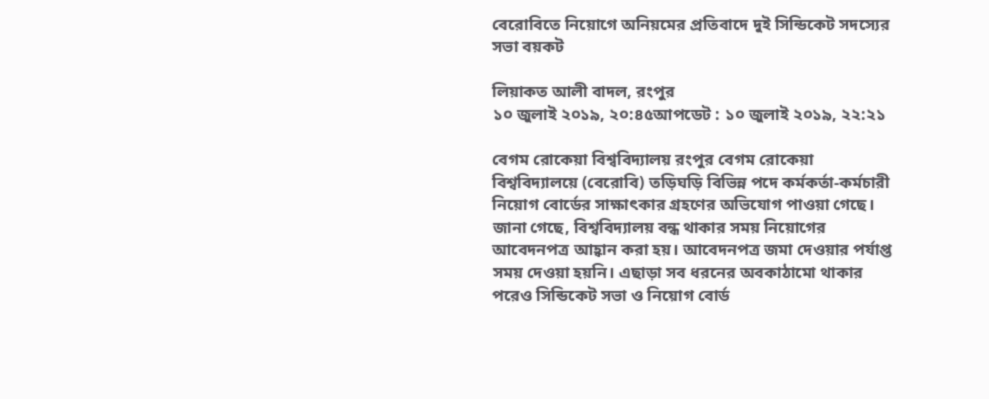বেরোবিতে নিয়োগে অনিয়মের প্রতিবাদে দুই সিন্ডিকেট সদস্যের সভা বয়কট

লিয়াকত আলী বাদল, রংপুর
১০ জুলাই ২০১৯, ২০:৪৫আপডেট : ১০ জুলাই ২০১৯, ২২:২১

বেগম রোকেয়া বিশ্ববিদ্যালয় রংপুর বেগম রোকেয়া বিশ্ববিদ্যালয়ে (বেরোবি) তড়িঘড়ি বিভিন্ন পদে কর্মকর্তা-কর্মচারী নিয়োগ বোর্ডের সাক্ষাৎকার গ্রহণের অভিযোগ পাওয়া গেছে। জানা গেছে, বিশ্ববিদ্যালয় বন্ধ থাকার সময় নিয়োগের আবেদনপত্র আহ্বান করা হয়। আবেদনপত্র জমা দেওয়ার পর্যাপ্ত সময় দেওয়া হয়নি। এছাড়া সব ধরনের অবকাঠামো থাকার পরেও সিন্ডিকেট সভা ও নিয়োগ বোর্ড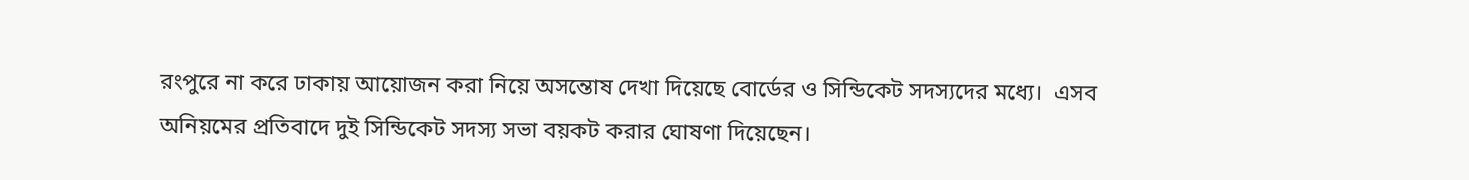রংপুরে না করে ঢাকায় আয়োজন করা নিয়ে অসন্তোষ দেখা দিয়েছে বোর্ডের ও সিন্ডিকেট সদস্যদের মধ্যে।  এসব অনিয়মের প্রতিবাদে দুই সিন্ডিকেট সদস্য সভা বয়কট করার ঘোষণা দিয়েছেন।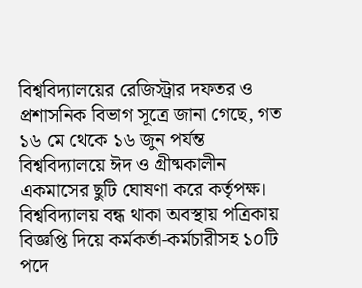বিশ্ববিদ্যালয়ের রেজিস্ট্রার দফতর ও প্রশাসনিক বিভাগ সূত্রে জানা গেছে, গত ১৬ মে থেকে ১৬ জুন পর্যন্ত বিশ্ববিদ্যালয়ে ঈদ ও গ্রীষ্মকালীন একমাসের ছুটি ঘোষণা করে কর্তৃপক্ষ। বিশ্ববিদ্যালয় বন্ধ থাকা অবস্থায় পত্রিকায় বিজ্ঞপ্তি দিয়ে কর্মকর্তা-কর্মচারীসহ ১০টি পদে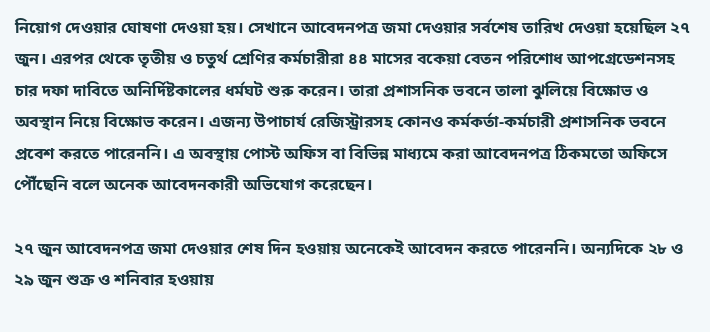নিয়োগ দেওয়ার ঘোষণা দেওয়া হয়। সেখানে আবেদনপত্র জমা দেওয়ার সর্বশেষ তারিখ দেওয়া হয়েছিল ২৭ জুন। এরপর থেকে তৃতীয় ও চতুর্থ শ্রেণির কর্মচারীরা ৪৪ মাসের বকেয়া বেতন পরিশোধ আপগ্রেডেশনসহ চার দফা দাবিতে অনির্দিষ্টকালের ধর্মঘট শুরু করেন। তারা প্রশাসনিক ভবনে তালা ঝুলিয়ে বিক্ষোভ ও অবস্থান নিয়ে বিক্ষোভ করেন। এজন্য উপাচার্য রেজিস্ট্রারসহ কোনও কর্মকর্তা-কর্মচারী প্রশাসনিক ভবনে প্রবেশ করতে পারেননি। এ অবস্থায় পোস্ট অফিস বা বিভিন্ন মাধ্যমে করা আবেদনপত্র ঠিকমতো অফিসে পৌঁছেনি বলে অনেক আবেদনকারী অভিযোগ করেছেন।

২৭ জুন আবেদনপত্র জমা দেওয়ার শেষ দিন হওয়ায় অনেকেই আবেদন করতে পারেননি। অন্যদিকে ২৮ ও ২৯ জুন শুক্র ও শনিবার হওয়ায়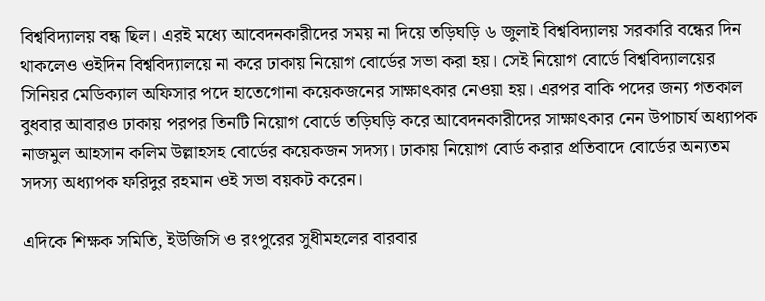বিশ্ববিদ্যালয় বন্ধ ছিল। এরই মধ্যে আবেদনকারীদের সময় না দিয়ে তড়িঘড়ি ৬ জুলাই বিশ্ববিদ্যালয় সরকারি বন্ধের দিন থাকলেও ওইদিন বিশ্ববিদ্যালয়ে না করে ঢাকায় নিয়োগ বোর্ডের সভা করা হয়। সেই নিয়োগ বোর্ডে বিশ্ববিদ্যালয়ের সিনিয়র মেডিক্যাল অফিসার পদে হাতেগোনা কয়েকজনের সাক্ষাৎকার নেওয়া হয়। এরপর বাকি পদের জন্য গতকাল বুধবার আবারও ঢাকায় পরপর তিনটি নিয়োগ বোর্ডে তড়িঘড়ি করে আবেদনকারীদের সাক্ষাৎকার নেন উপাচার্য অধ্যাপক নাজমুল আহসান কলিম উল্লাহসহ বোর্ডের কয়েকজন সদস্য। ঢাকায় নিয়োগ বোর্ড করার প্রতিবাদে বোর্ডের অন্যতম সদস্য অধ্যাপক ফরিদুর রহমান ওই সভা বয়কট করেন।

এদিকে শিক্ষক সমিতি, ইউজিসি ও রংপুরের সুধীমহলের বারবার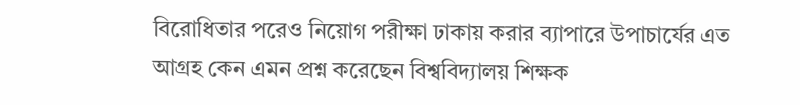বিরোধিতার পরেও নিয়োগ পরীক্ষা ঢাকায় করার ব্যাপারে উপাচার্যের এত আগ্রহ কেন এমন প্রশ্ন করেছেন বিশ্ববিদ্যালয় শিক্ষক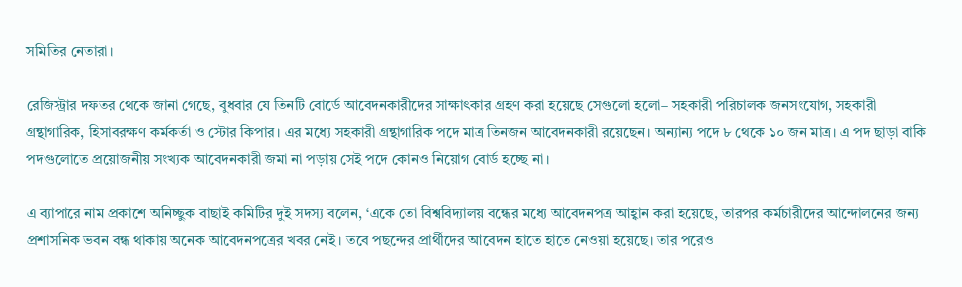সমিতির নেতারা।

রেজিস্ট্রার দফতর থেকে জানা গেছে, বুধবার যে তিনটি বোর্ডে আবেদনকারীদের সাক্ষাৎকার গ্রহণ করা হয়েছে সেগুলো হলো– সহকারী পরিচালক জনসংযোগ, সহকারী গ্রন্থাগারিক, হিসাবরক্ষণ কর্মকর্তা ও স্টোর কিপার। এর মধ্যে সহকারী গ্রন্থাগারিক পদে মাত্র তিনজন আবেদনকারী রয়েছেন। অন্যান্য পদে ৮ থেকে ১০ জন মাত্র। এ পদ ছাড়া বাকি পদগুলোতে প্রয়োজনীয় সংখ্যক আবেদনকারী জমা না পড়ায় সেই পদে কোনও নিয়োগ বোর্ড হচ্ছে না।

এ ব্যাপারে নাম প্রকাশে অনিচ্ছুক বাছাই কমিটির দুই সদস্য বলেন, ‘একে তো বিশ্ববিদ্যালয় বন্ধের মধ্যে আবেদনপত্র আহ্বান করা হয়েছে, তারপর কর্মচারীদের আন্দোলনের জন্য প্রশাসনিক ভবন বন্ধ থাকায় অনেক আবেদনপত্রের খবর নেই। তবে পছন্দের প্রার্থীদের আবেদন হাতে হাতে নেওয়া হয়েছে। তার পরেও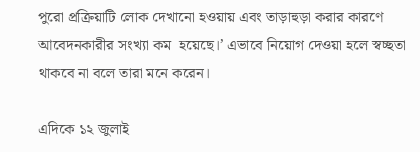পুরো প্রক্রিয়াটি লোক দেখানো হওয়ায় এবং তাড়াহুড়া করার কারণে আবেদনকারীর সংখ্যা কম  হয়েছে।’ এভাবে নিয়োগ দেওয়া হলে স্বচ্ছতা থাকবে না বলে তারা মনে করেন।

এদিকে ১২ জুলাই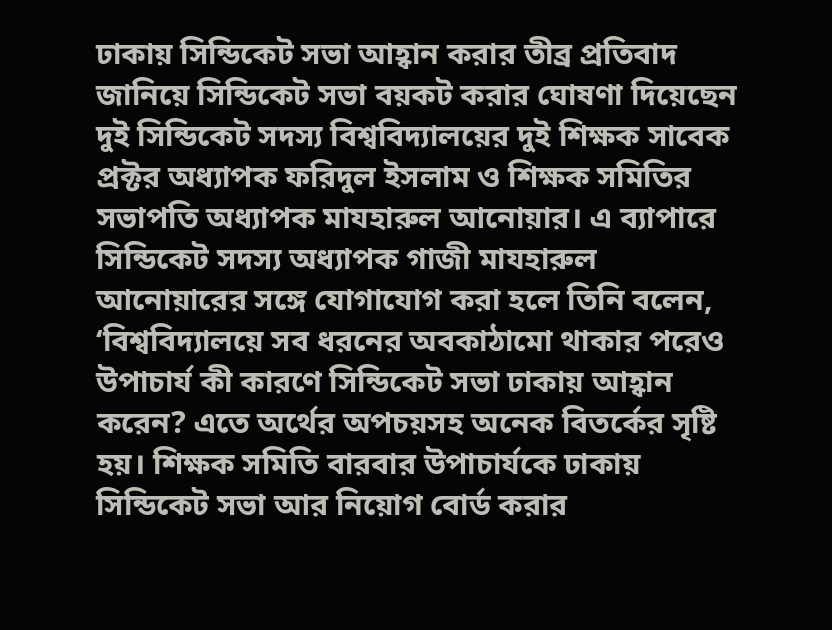ঢাকায় সিন্ডিকেট সভা আহ্বান করার তীব্র প্রতিবাদ জানিয়ে সিন্ডিকেট সভা বয়কট করার ঘোষণা দিয়েছেন দুই সিন্ডিকেট সদস্য বিশ্ববিদ্যালয়ের দুই শিক্ষক সাবেক প্রক্টর অধ্যাপক ফরিদুল ইসলাম ও শিক্ষক সমিতির সভাপতি অধ্যাপক মাযহারুল আনোয়ার। এ ব্যাপারে সিন্ডিকেট সদস্য অধ্যাপক গাজী মাযহারুল আনোয়ারের সঙ্গে যোগাযোগ করা হলে তিনি বলেন, ‘বিশ্ববিদ্যালয়ে সব ধরনের অবকাঠামো থাকার পরেও উপাচার্য কী কারণে সিন্ডিকেট সভা ঢাকায় আহ্বান করেন? এতে অর্থের অপচয়সহ অনেক বিতর্কের সৃষ্টি হয়। শিক্ষক সমিতি বারবার উপাচার্যকে ঢাকায় সিন্ডিকেট সভা আর নিয়োগ বোর্ড করার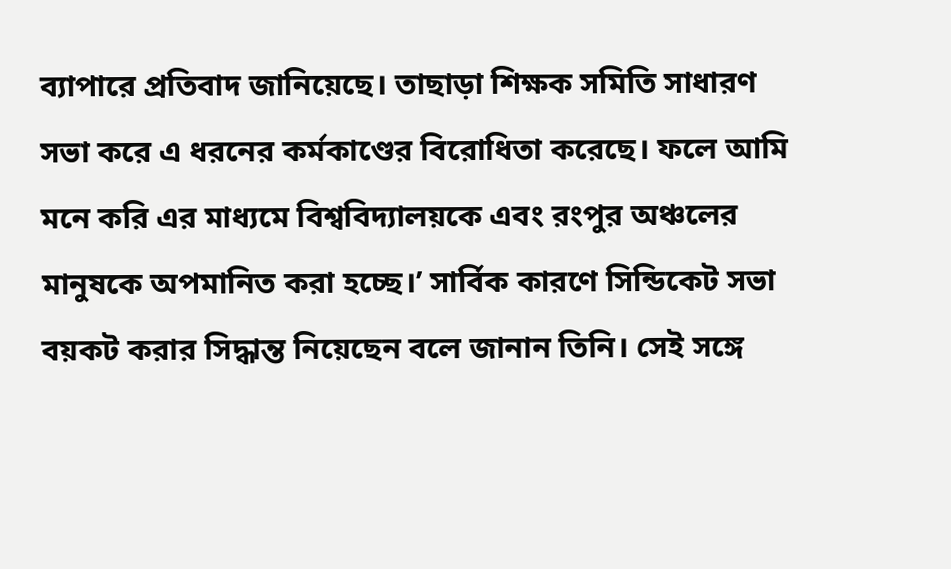ব্যাপারে প্রতিবাদ জানিয়েছে। তাছাড়া শিক্ষক সমিতি সাধারণ সভা করে এ ধরনের কর্মকাণ্ডের বিরোধিতা করেছে। ফলে আমি মনে করি এর মাধ্যমে বিশ্ববিদ্যালয়কে এবং রংপুর অঞ্চলের মানুষকে অপমানিত করা হচ্ছে।’ সার্বিক কারণে সিন্ডিকেট সভা বয়কট করার সিদ্ধান্ত নিয়েছেন বলে জানান তিনি। সেই সঙ্গে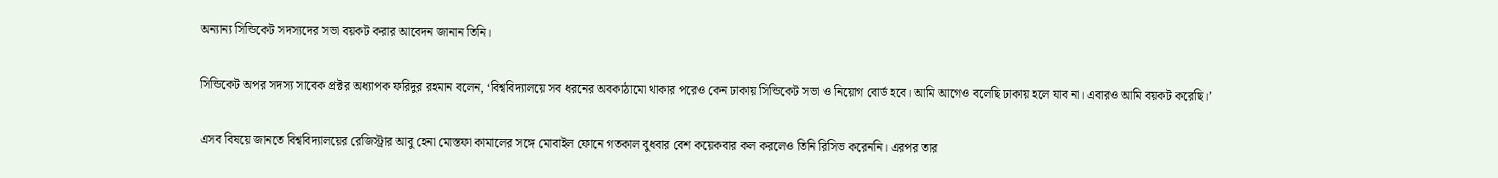অন্যান্য সিন্ডিকেট সদস্যদের সভা বয়কট করার আবেদন জানান তিনি।

সিন্ডিকেট অপর সদস্য সাবেক প্রক্টর অধ্যাপক ফরিদুর রহমান বলেন, ‘বিশ্ববিদ্যালয়ে সব ধরনের অবকাঠামো থাকার পরেও কেন ঢাকায় সিন্ডিকেট সভা ও নিয়োগ বোর্ড হবে। আমি আগেও বলেছি ঢাকায় হলে যাব না। এবারও আমি বয়কট করেছি।’

এসব বিষয়ে জানতে বিশ্ববিদ্যালয়ের রেজিস্ট্রার আবু হেনা মোস্তফা কামালের সঙ্গে মোবাইল ফোনে গতকাল বুধবার বেশ কয়েকবার কল করলেও তিনি রিসিভ করেননি। এরপর তার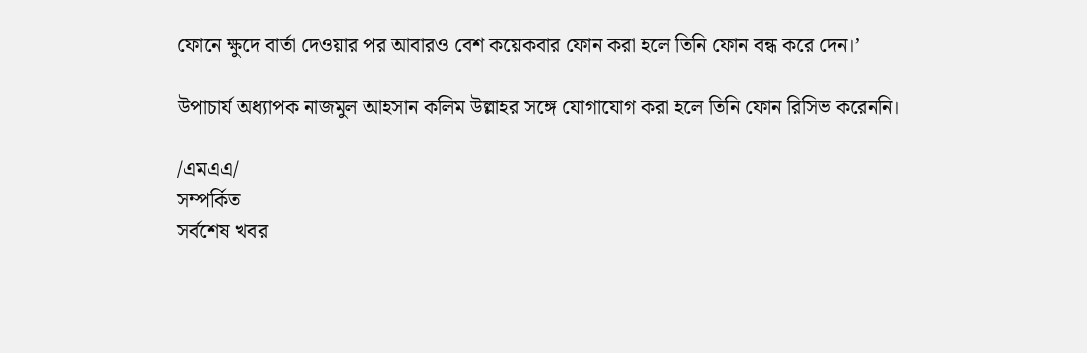ফোনে ক্ষুদে বার্তা দেওয়ার পর আবারও বেশ কয়েকবার ফোন করা হলে তিনি ফোন বন্ধ করে দেন।’

উপাচার্য অধ্যাপক নাজমুল আহসান কলিম উল্লাহর সঙ্গে যোগাযোগ করা হলে তিনি ফোন রিসিভ করেননি।

/এমএএ/
সম্পর্কিত
সর্বশেষ খবর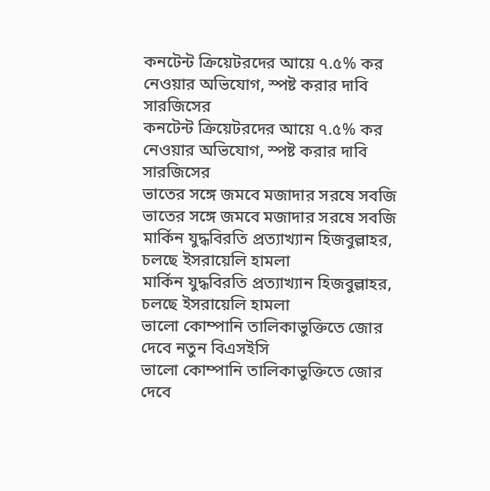কনটেন্ট ক্রিয়েটরদের আয়ে ৭.৫% কর নেওয়ার অভিযোগ, স্পষ্ট করার দাবি সারজিসের
কনটেন্ট ক্রিয়েটরদের আয়ে ৭.৫% কর নেওয়ার অভিযোগ, স্পষ্ট করার দাবি সারজিসের
ভাতের সঙ্গে জমবে মজাদার সরষে সবজি
ভাতের সঙ্গে জমবে মজাদার সরষে সবজি
মার্কিন যুদ্ধবিরতি প্রত্যাখ্যান হিজবুল্লাহর, চলছে ইসরায়েলি হামলা
মার্কিন যুদ্ধবিরতি প্রত্যাখ্যান হিজবুল্লাহর, চলছে ইসরায়েলি হামলা
ভালো কোম্পানি তালিকাভুক্তিতে জোর দেবে নতুন বিএসইসি
ভালো কোম্পানি তালিকাভুক্তিতে জোর দেবে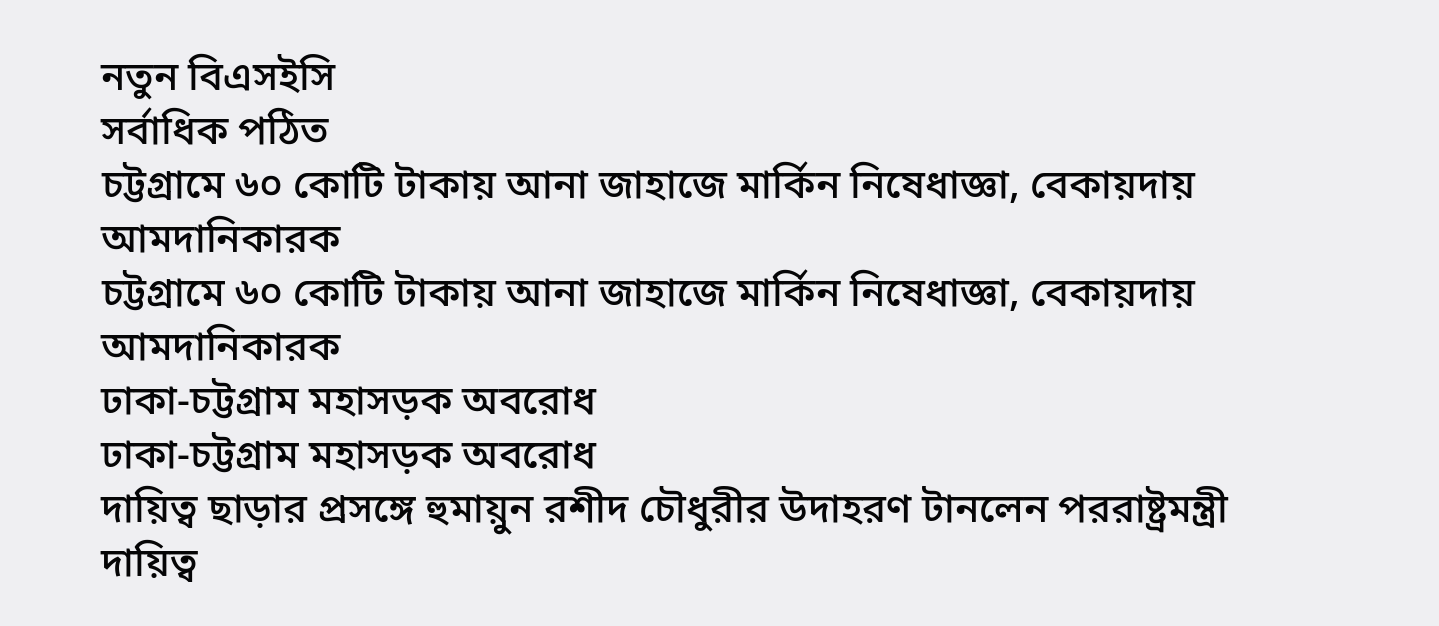নতুন বিএসইসি
সর্বাধিক পঠিত
চট্টগ্রামে ৬০ কোটি টাকায় আনা জাহাজে মার্কিন নিষেধাজ্ঞা, বেকায়দায় আমদানিকারক
চট্টগ্রামে ৬০ কোটি টাকায় আনা জাহাজে মার্কিন নিষেধাজ্ঞা, বেকায়দায় আমদানিকারক
ঢাকা-চট্টগ্রাম মহাসড়ক অবরোধ
ঢাকা-চট্টগ্রাম মহাসড়ক অবরোধ
দায়িত্ব ছাড়ার প্রসঙ্গে হুমায়ুন রশীদ চৌধুরীর উদাহরণ টানলেন পররাষ্ট্রমন্ত্রী
দায়িত্ব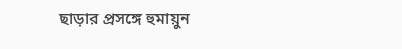ছাড়ার প্রসঙ্গে হুমায়ুন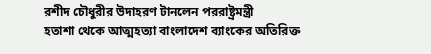রশীদ চৌধুরীর উদাহরণ টানলেন পররাষ্ট্রমন্ত্রী
হতাশা থেকে আত্মহত্যা বাংলাদেশ ব্যাংকের অতিরিক্ত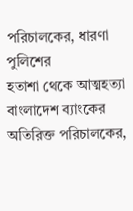পরিচালকের, ধারণা পুলিশের
হতাশা থেকে আত্মহত্যা বাংলাদেশ ব্যাংকের অতিরিক্ত পরিচালকের,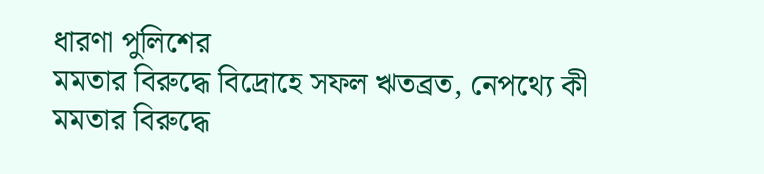ধারণা পুলিশের
মমতার বিরুদ্ধে বিদ্রোহে সফল ঋতব্রত, নেপথ্যে কী
মমতার বিরুদ্ধে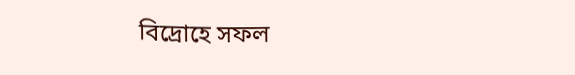বিদ্রোহে সফল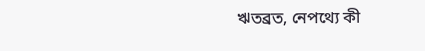ঋতব্রত, নেপথ্যে কী